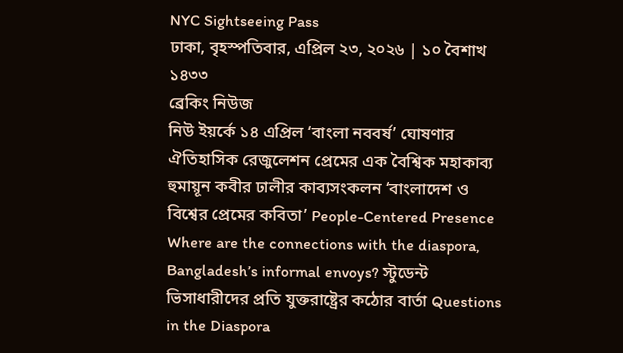NYC Sightseeing Pass
ঢাকা, বৃহস্পতিবার, এপ্রিল ২৩, ২০২৬ | ১০ বৈশাখ ১৪৩৩
ব্রেকিং নিউজ
নিউ ইয়র্কে ১৪ এপ্রিল ‘বাংলা নববর্ষ’ ঘোষণার ঐতিহাসিক রেজুলেশন প্রেমের এক বৈশ্বিক মহাকাব্য হুমায়ূন কবীর ঢালীর কাব্যসংকলন ‘বাংলাদেশ ও বিশ্বের প্রেমের কবিতা’ People-Centered Presence  Where are the connections with the diaspora, Bangladesh’s informal envoys? স্টুডেন্ট ভিসাধারীদের প্রতি যুক্তরাষ্ট্রের কঠোর বার্তা Questions in the Diaspora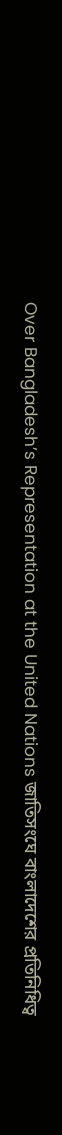Over Bangladesh’s Representation at the United Nations জাতিসংঘে বাংলাদেশের প্রতিনিধিত্ব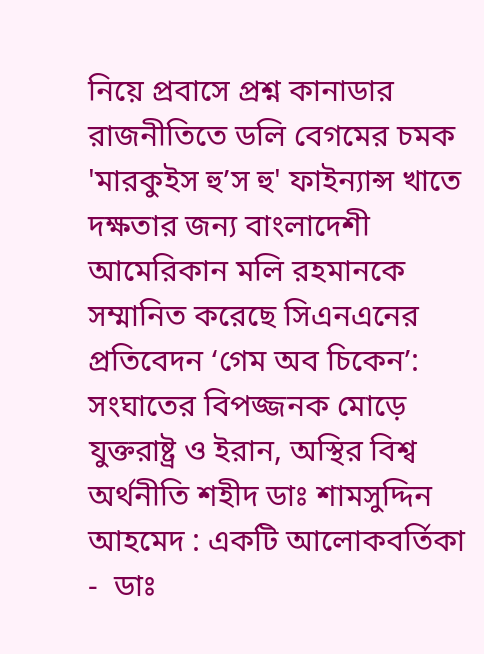নিয়ে প্রবাসে প্রশ্ন কানাডার রাজনীতিতে ডলি বেগমের চমক 'মারকুইস হু’স হু' ফাইন্যান্স খাতে দক্ষতার জন্য বাংলাদেশী আমেরিকান মলি রহমানকে সম্মানিত করেছে সিএনএনের প্রতিবেদন ‘গেম অব চিকেন’: সংঘাতের বিপজ্জনক মোড়ে যুক্তরাষ্ট্র ও ইরান, অস্থির বিশ্ব অর্থনীতি শহীদ ডাঃ শামসুদ্দিন আহমেদ : একটি আলোকবর্তিকা -  ডাঃ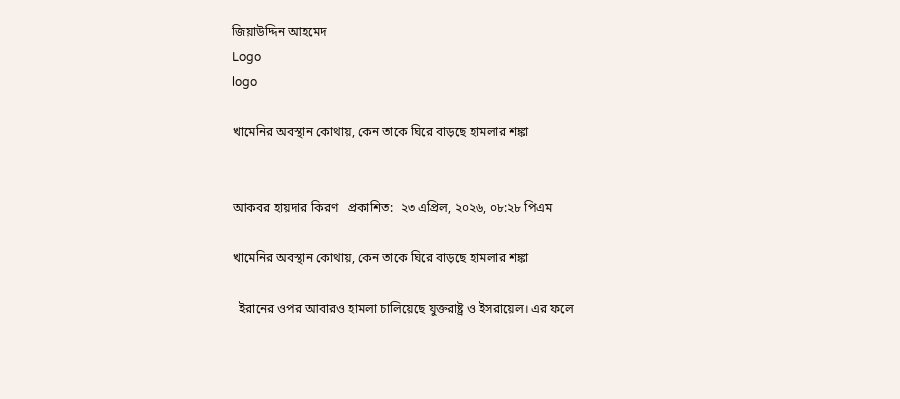জিয়াউদ্দিন আহমেদ
Logo
logo

খামেনির অবস্থান কোথায়, কেন তাকে ঘিরে বাড়ছে হামলার শঙ্কা


আকবর হায়দার কিরণ   প্রকাশিত:  ২৩ এপ্রিল, ২০২৬, ০৮:২৮ পিএম

খামেনির অবস্থান কোথায়, কেন তাকে ঘিরে বাড়ছে হামলার শঙ্কা

  ইরানের ওপর আবারও হামলা চালিয়েছে যুক্তরাষ্ট্র ও ইসরায়েল। এর ফলে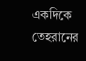একদিকে তেহরানের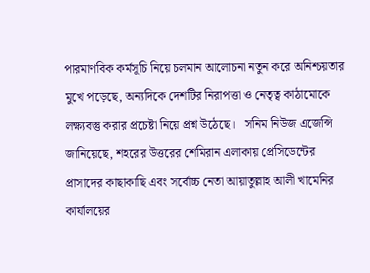পারমাণবিক কর্মসূচি নিয়ে চলমান আলোচনা নতুন করে অনিশ্চয়তার মুখে পড়েছে, অন্যদিকে দেশটির নিরাপত্তা ও নেতৃত্ব কাঠামোকে লক্ষ্যবস্তু করার প্রচেষ্টা নিয়ে প্রশ্ন উঠেছে।   সনিম নিউজ এজেন্সি জানিয়েছে, শহরের উত্তরের শেমিরান এলাকায় প্রেসিডেন্টের প্রাসাদের কাছাকাছি এবং সর্বোচ্চ নেতা আয়াতুল্লাহ আলী খামেনির কার্যালয়ের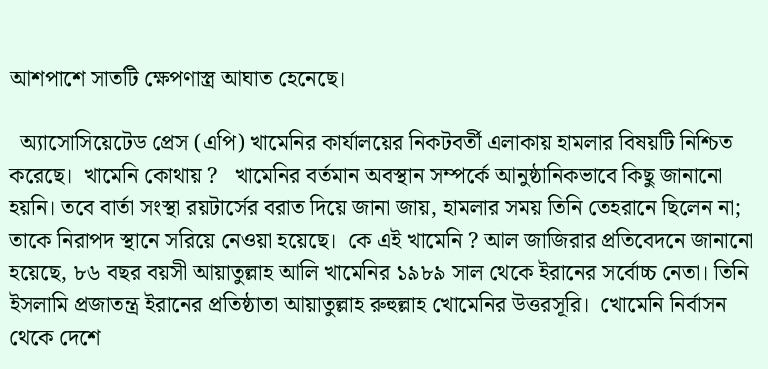আশপাশে সাতটি ক্ষেপণাস্ত্র আঘাত হেনেছে।

  অ্যাসোসিয়েটেড প্রেস (এপি) খামেনির কার্যালয়ের নিকটবর্তী এলাকায় হামলার বিষয়টি নিশ্চিত করেছে।  খামেনি কোথায় ?   খামেনির বর্তমান অবস্থান সম্পর্কে আনুষ্ঠানিকভাবে কিছু জানানো হয়নি। তবে বার্তা সংস্থা রয়টার্সের বরাত দিয়ে জানা জায়, হামলার সময় তিনি তেহরানে ছিলেন না; তাকে নিরাপদ স্থানে সরিয়ে নেওয়া হয়েছে।  কে এই খামেনি ? আল জাজিরার প্রতিবেদনে জানানো হয়েছে, ৮৬ বছর বয়সী আয়াতুল্লাহ আলি খামেনির ১৯৮৯ সাল থেকে ইরানের সর্বোচ্চ নেতা। তিনি ইসলামি প্রজাতন্ত্র ইরানের প্রতিষ্ঠাতা আয়াতুল্লাহ রুহুল্লাহ খোমেনির উত্তরসূরি।  খোমেনি নির্বাসন থেকে দেশে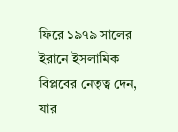ফিরে ১৯৭৯ সালের ইরানে ইসলামিক বিপ্লবের নেতৃত্ব দেন, যার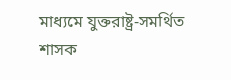মাধ্যমে যুক্তরাষ্ট্র-সমর্থিত শাসক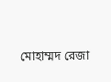মোহাম্মদ রেজা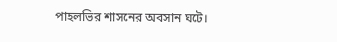পাহলভির শাসনের অবসান ঘটে।